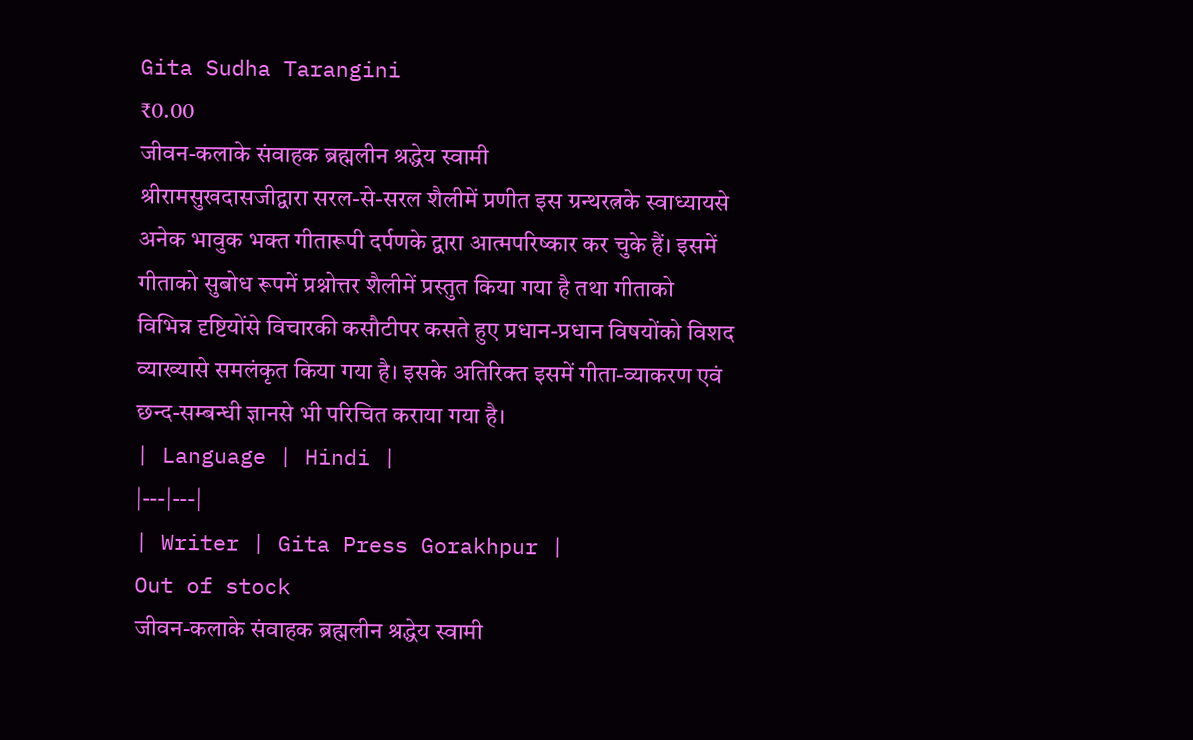Gita Sudha Tarangini
₹0.00
जीवन-कलाके संवाहक ब्रह्मलीन श्रद्धेय स्वामी
श्रीरामसुखदासजीद्वारा सरल-से-सरल शैलीमें प्रणीत इस ग्रन्थरत्नके स्वाध्यायसे
अनेक भावुक भक्त गीतारूपी दर्पणके द्वारा आत्मपरिष्कार कर चुके हैं। इसमें
गीताको सुबोध रूपमें प्रश्नोत्तर शैलीमें प्रस्तुत किया गया है तथा गीताको
विभिन्न दृष्टियोंसे विचारकी कसौटीपर कसते हुए प्रधान-प्रधान विषयोंको विशद
व्याख्यासे समलंकृत किया गया है। इसके अतिरिक्त इसमें गीता-व्याकरण एवं
छन्द-सम्बन्धी ज्ञानसे भी परिचित कराया गया है।
| Language | Hindi |
|---|---|
| Writer | Gita Press Gorakhpur |
Out of stock
जीवन-कलाके संवाहक ब्रह्मलीन श्रद्धेय स्वामी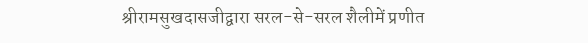श्रीरामसुखदासजीद्वारा सरल-से-सरल शैलीमें प्रणीत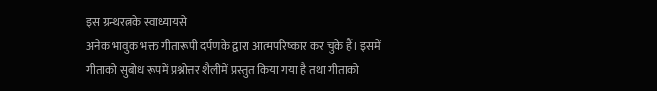इस ग्रन्थरत्नके स्वाध्यायसे
अनेक भावुक भक्त गीतारूपी दर्पणके द्वारा आत्मपरिष्कार कर चुके हैं। इसमें
गीताको सुबोध रूपमें प्रश्नोत्तर शैलीमें प्रस्तुत किया गया है तथा गीताको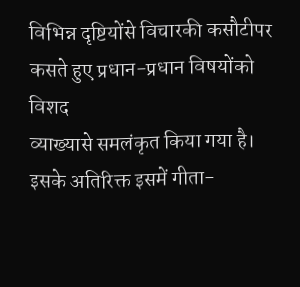विभिन्न दृष्टियोंसे विचारकी कसौटीपर कसते हुए प्रधान-प्रधान विषयोंको विशद
व्याख्यासे समलंकृत किया गया है। इसके अतिरिक्त इसमें गीता-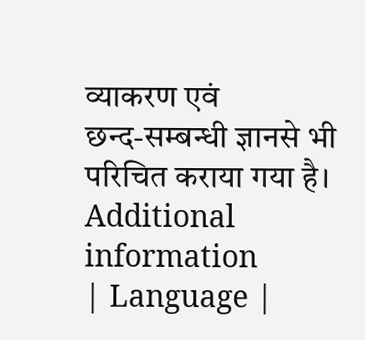व्याकरण एवं
छन्द-सम्बन्धी ज्ञानसे भी परिचित कराया गया है।
Additional information
| Language |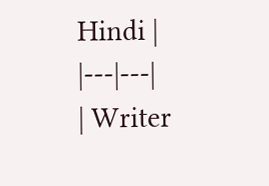Hindi |
|---|---|
| Writer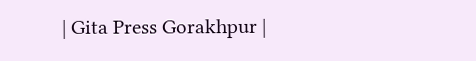| Gita Press Gorakhpur |